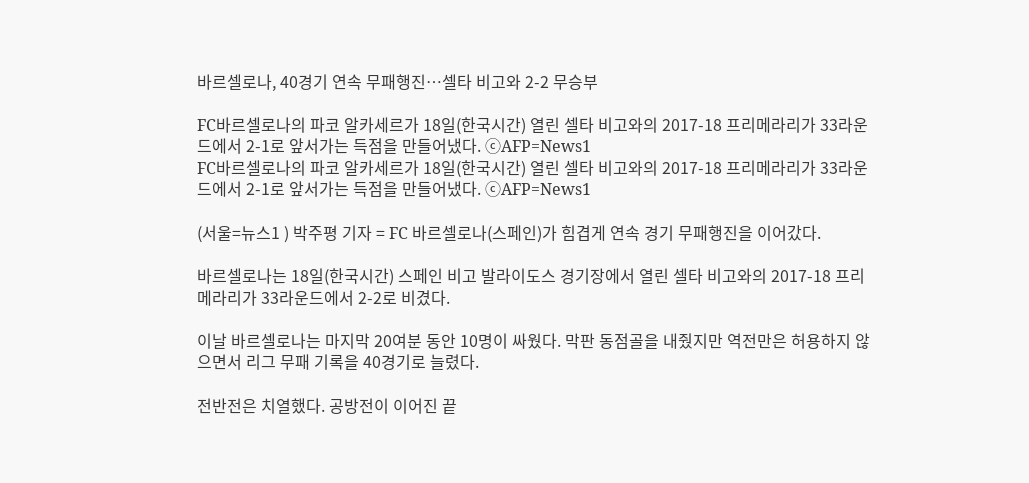바르셀로나, 40경기 연속 무패행진…셀타 비고와 2-2 무승부

FC바르셀로나의 파코 알카세르가 18일(한국시간) 열린 셀타 비고와의 2017-18 프리메라리가 33라운드에서 2-1로 앞서가는 득점을 만들어냈다. ⓒAFP=News1
FC바르셀로나의 파코 알카세르가 18일(한국시간) 열린 셀타 비고와의 2017-18 프리메라리가 33라운드에서 2-1로 앞서가는 득점을 만들어냈다. ⓒAFP=News1

(서울=뉴스1 ) 박주평 기자 = FC 바르셀로나(스페인)가 힘겹게 연속 경기 무패행진을 이어갔다.

바르셀로나는 18일(한국시간) 스페인 비고 발라이도스 경기장에서 열린 셀타 비고와의 2017-18 프리메라리가 33라운드에서 2-2로 비겼다.

이날 바르셀로나는 마지막 20여분 동안 10명이 싸웠다. 막판 동점골을 내줬지만 역전만은 허용하지 않으면서 리그 무패 기록을 40경기로 늘렸다.

전반전은 치열했다. 공방전이 이어진 끝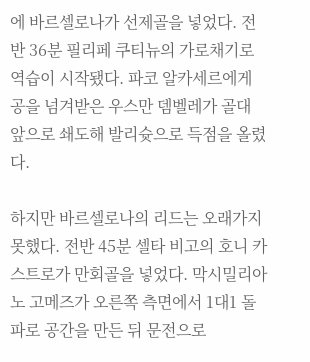에 바르셀로나가 선제골을 넣었다. 전반 36분 필리페 쿠티뉴의 가로채기로 역습이 시작됐다. 파코 알카세르에게 공을 넘겨받은 우스만 뎀벨레가 골대 앞으로 쇄도해 발리슛으로 득점을 올렸다.

하지만 바르셀로나의 리드는 오래가지 못했다. 전반 45분 셀타 비고의 호니 카스트로가 만회골을 넣었다. 막시밀리아노 고메즈가 오른쪽 측면에서 1대1 돌파로 공간을 만든 뒤 문전으로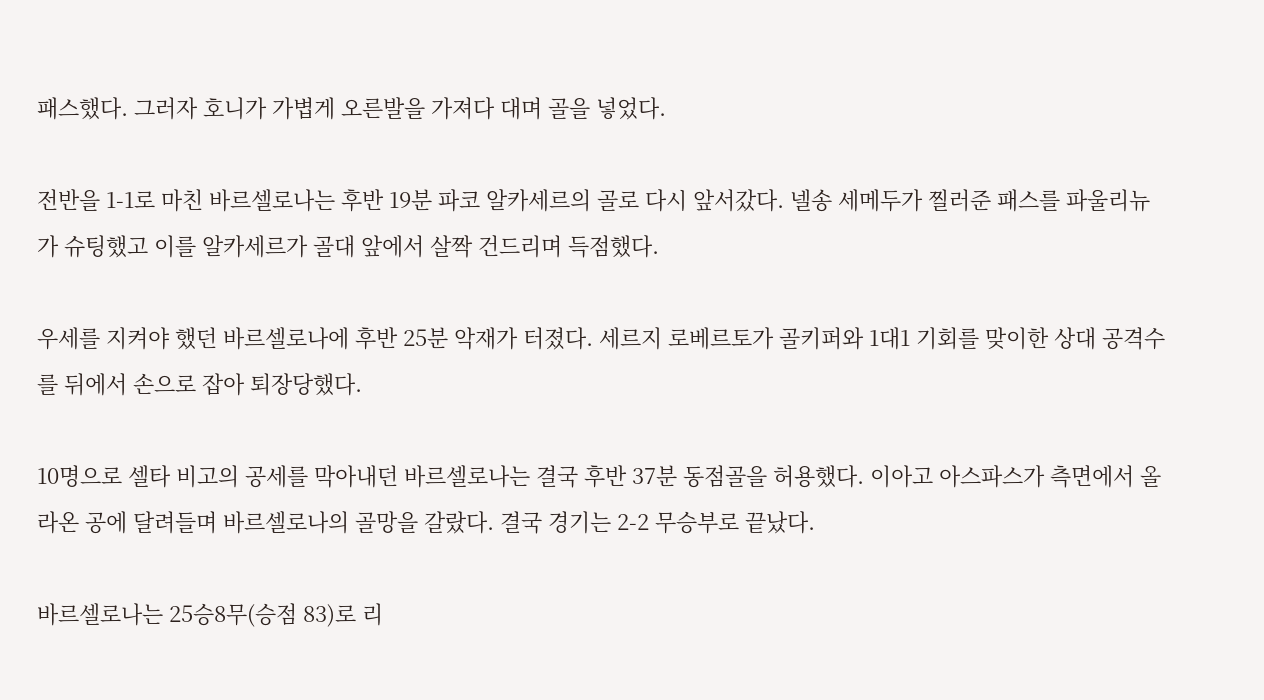패스했다. 그러자 호니가 가볍게 오른발을 가져다 대며 골을 넣었다.

전반을 1-1로 마친 바르셀로나는 후반 19분 파코 알카세르의 골로 다시 앞서갔다. 넬송 세메두가 찔러준 패스를 파울리뉴가 슈팅했고 이를 알카세르가 골대 앞에서 살짝 건드리며 득점했다.

우세를 지켜야 했던 바르셀로나에 후반 25분 악재가 터졌다. 세르지 로베르토가 골키퍼와 1대1 기회를 맞이한 상대 공격수를 뒤에서 손으로 잡아 퇴장당했다.

10명으로 셀타 비고의 공세를 막아내던 바르셀로나는 결국 후반 37분 동점골을 허용했다. 이아고 아스파스가 측면에서 올라온 공에 달려들며 바르셀로나의 골망을 갈랐다. 결국 경기는 2-2 무승부로 끝났다.

바르셀로나는 25승8무(승점 83)로 리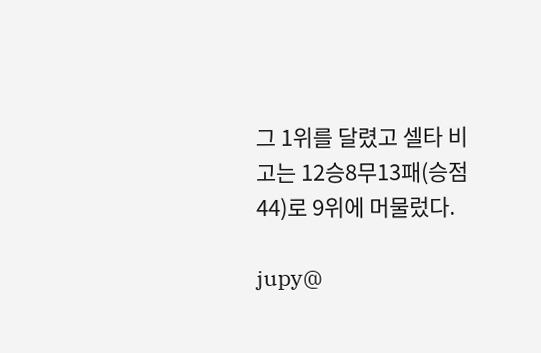그 1위를 달렸고 셀타 비고는 12승8무13패(승점 44)로 9위에 머물렀다.

jupy@